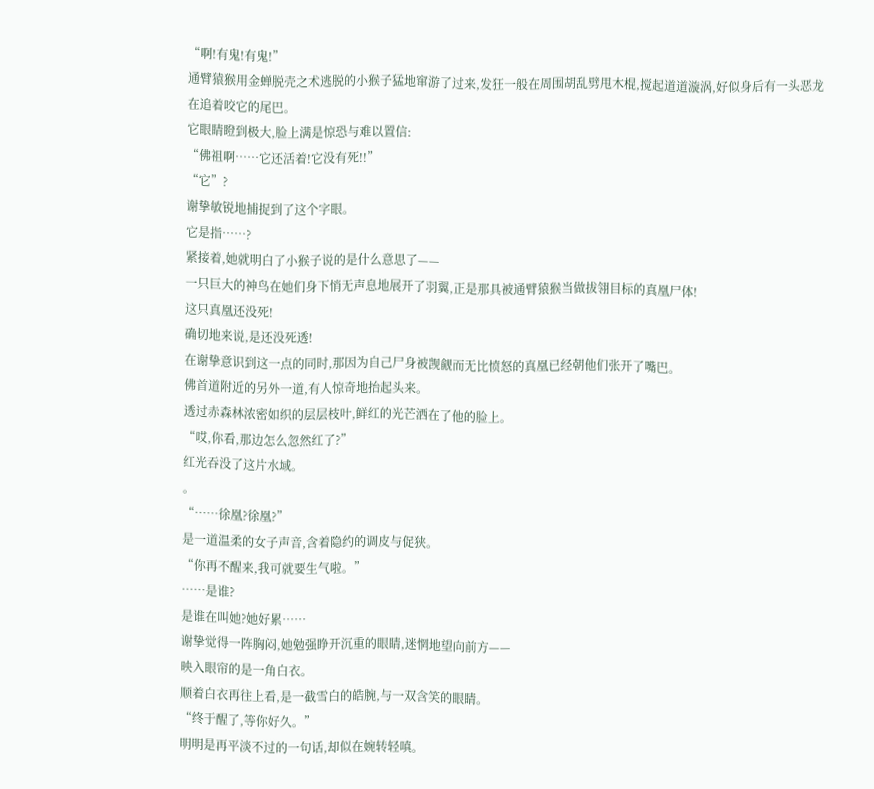“啊!有鬼!有鬼!”
通臂猿猴用金蝉脱壳之术逃脱的小猴子猛地窜游了过来,发狂一般在周围胡乱劈甩木棍,搅起道道漩涡,好似身后有一头恶龙在追着咬它的尾巴。
它眼睛瞪到极大,脸上满是惊恐与难以置信:
“佛祖啊……它还活着!它没有死!!”
“它”?
谢挚敏锐地捕捉到了这个字眼。
它是指……?
紧接着,她就明白了小猴子说的是什么意思了——
一只巨大的神鸟在她们身下悄无声息地展开了羽翼,正是那具被通臂猿猴当做拔翎目标的真凰尸体!
这只真凰还没死!
确切地来说,是还没死透!
在谢挚意识到这一点的同时,那因为自己尸身被觊觎而无比愤怒的真凰已经朝他们张开了嘴巴。
佛首道附近的另外一道,有人惊奇地抬起头来。
透过赤森林浓密如织的层层枝叶,鲜红的光芒洒在了他的脸上。
“哎,你看,那边怎么忽然红了?”
红光吞没了这片水域。
。
“……徐凰?徐凰?”
是一道温柔的女子声音,含着隐约的调皮与促狭。
“你再不醒来,我可就要生气啦。”
……是谁?
是谁在叫她?她好累……
谢挚觉得一阵胸闷,她勉强睁开沉重的眼睛,迷惘地望向前方——
映入眼帘的是一角白衣。
顺着白衣再往上看,是一截雪白的皓腕,与一双含笑的眼睛。
“终于醒了,等你好久。”
明明是再平淡不过的一句话,却似在婉转轻嗔。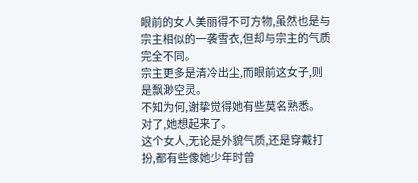眼前的女人美丽得不可方物,虽然也是与宗主相似的一袭雪衣,但却与宗主的气质完全不同。
宗主更多是清冷出尘,而眼前这女子,则是飘渺空灵。
不知为何,谢挚觉得她有些莫名熟悉。
对了,她想起来了。
这个女人,无论是外貌气质,还是穿戴打扮,都有些像她少年时曾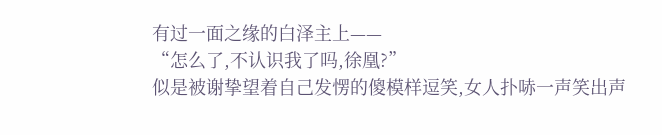有过一面之缘的白泽主上——
“怎么了,不认识我了吗,徐凰?”
似是被谢挚望着自己发愣的傻模样逗笑,女人扑哧一声笑出声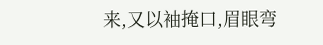来,又以袖掩口,眉眼弯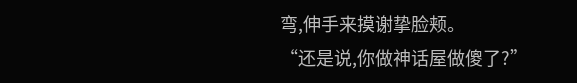弯,伸手来摸谢挚脸颊。
“还是说,你做神话屋做傻了?”